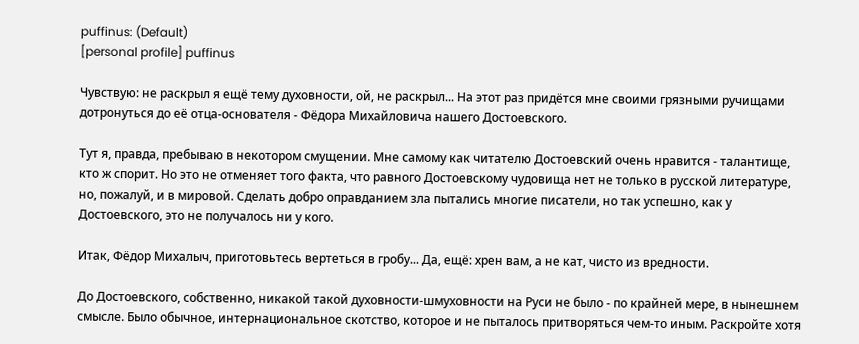puffinus: (Default)
[personal profile] puffinus

Чувствую: не раскрыл я ещё тему духовности, ой, не раскрыл... На этот раз придётся мне своими грязными ручищами дотронуться до её отца-основателя - Фёдора Михайловича нашего Достоевского.

Тут я, правда, пребываю в некотором смущении. Мне самому как читателю Достоевский очень нравится - талантище, кто ж спорит. Но это не отменяет того факта, что равного Достоевскому чудовища нет не только в русской литературе, но, пожалуй, и в мировой. Сделать добро оправданием зла пытались многие писатели, но так успешно, как у Достоевского, это не получалось ни у кого.

Итак, Фёдор Михалыч, приготовьтесь вертеться в гробу... Да, ещё: хрен вам, а не кат, чисто из вредности.

До Достоевского, собственно, никакой такой духовности-шмуховности на Руси не было - по крайней мере, в нынешнем смысле. Было обычное, интернациональное скотство, которое и не пыталось притворяться чем-то иным. Раскройте хотя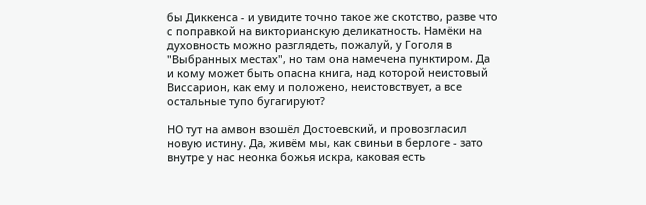бы Диккенса - и увидите точно такое же скотство, разве что с поправкой на викторианскую деликатность. Намёки на духовность можно разглядеть, пожалуй, у Гоголя в "Выбранных местах", но там она намечена пунктиром. Да и кому может быть опасна книга, над которой неистовый Виссарион, как ему и положено, неистовствует, а все остальные тупо бугагируют?

НО тут на амвон взошёл Достоевский, и провозгласил новую истину. Да, живём мы, как свиньи в берлоге - зато внутре у нас неонка божья искра, каковая есть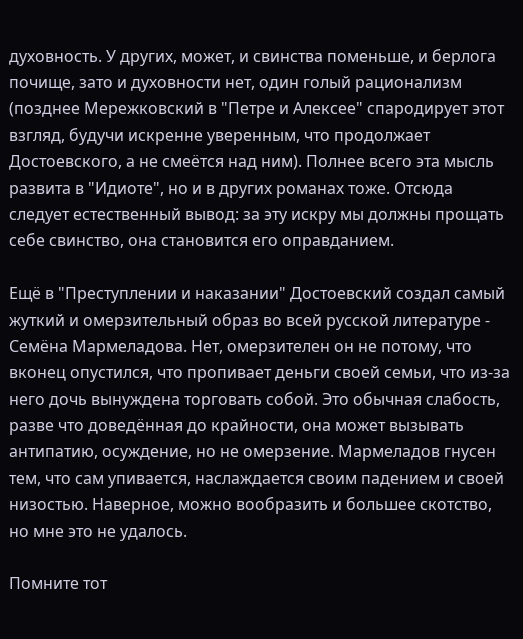духовность. У других, может, и свинства поменьше, и берлога почище, зато и духовности нет, один голый рационализм (позднее Мережковский в "Петре и Алексее" спародирует этот взгляд, будучи искренне уверенным, что продолжает Достоевского, а не смеётся над ним). Полнее всего эта мысль развита в "Идиоте", но и в других романах тоже. Отсюда следует естественный вывод: за эту искру мы должны прощать себе свинство, она становится его оправданием.

Ещё в "Преступлении и наказании" Достоевский создал самый жуткий и омерзительный образ во всей русской литературе - Семёна Мармеладова. Нет, омерзителен он не потому, что вконец опустился, что пропивает деньги своей семьи, что из-за него дочь вынуждена торговать собой. Это обычная слабость, разве что доведённая до крайности, она может вызывать антипатию, осуждение, но не омерзение. Мармеладов гнусен тем, что сам упивается, наслаждается своим падением и своей низостью. Наверное, можно вообразить и большее скотство, но мне это не удалось.

Помните тот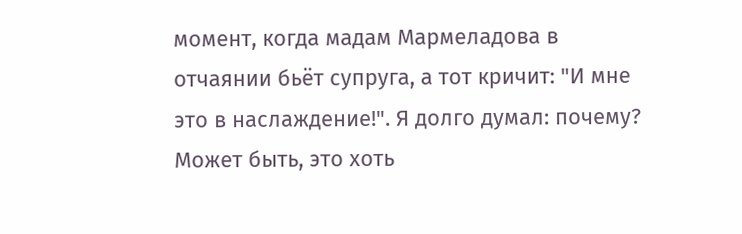момент, когда мадам Мармеладова в отчаянии бьёт супруга, а тот кричит: "И мне это в наслаждение!". Я долго думал: почему? Может быть, это хоть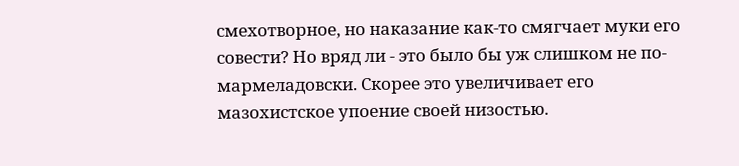смехотворное, но наказание как-то смягчает муки его совести? Но вряд ли - это было бы уж слишком не по-мармеладовски. Скорее это увеличивает его мазохистское упоение своей низостью.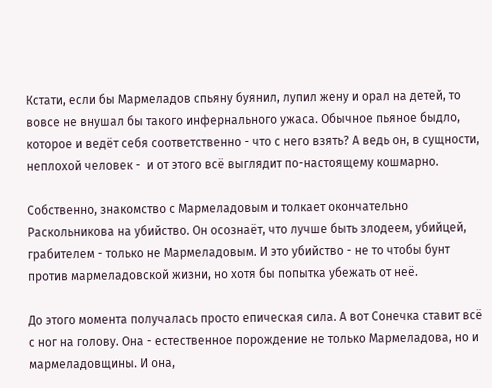Кстати, если бы Мармеладов спьяну буянил, лупил жену и орал на детей, то вовсе не внушал бы такого инфернального ужаса. Обычное пьяное быдло, которое и ведёт себя соответственно - что с него взять? А ведь он, в сущности, неплохой человек -  и от этого всё выглядит по-настоящему кошмарно.

Собственно, знакомство с Мармеладовым и толкает окончательно Раскольникова на убийство. Он осознаёт, что лучше быть злодеем, убийцей, грабителем - только не Мармеладовым. И это убийство - не то чтобы бунт против мармеладовской жизни, но хотя бы попытка убежать от неё.

До этого момента получалась просто епическая сила. А вот Сонечка ставит всё с ног на голову. Она - естественное порождение не только Мармеладова, но и мармеладовщины. И она,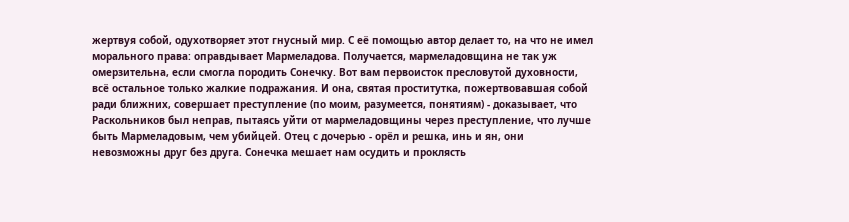жертвуя собой, одухотворяет этот гнусный мир. С её помощью автор делает то, на что не имел морального права: оправдывает Мармеладова. Получается, мармеладовщина не так уж омерзительна, если смогла породить Сонечку. Вот вам первоисток пресловутой духовности, всё остальное только жалкие подражания. И она, святая проститутка, пожертвовавшая собой ради ближних, совершает преступление (по моим, разумеется, понятиям) - доказывает, что Раскольников был неправ, пытаясь уйти от мармеладовщины через преступление, что лучше быть Мармеладовым, чем убийцей. Отец с дочерью - орёл и решка, инь и ян, они невозможны друг без друга. Сонечка мешает нам осудить и проклясть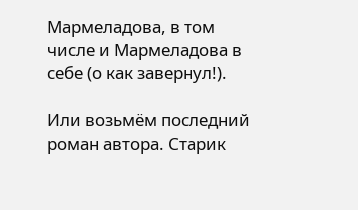Мармеладова, в том числе и Мармеладова в себе (о как завернул!).

Или возьмём последний роман автора. Старик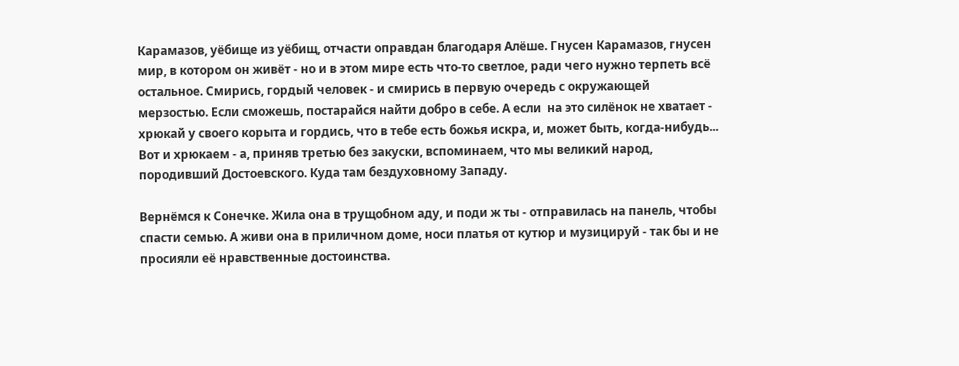Карамазов, уёбище из уёбищ, отчасти оправдан благодаря Алёше. Гнусен Карамазов, гнусен мир, в котором он живёт - но и в этом мире есть что-то светлое, ради чего нужно терпеть всё остальное. Смирись, гордый человек - и смирись в первую очередь с окружающей мерзостью. Если сможешь, постарайся найти добро в себе. А если  на это силёнок не хватает - хрюкай у своего корыта и гордись, что в тебе есть божья искра, и, может быть, когда-нибудь... Вот и хрюкаем - а, приняв третью без закуски, вспоминаем, что мы великий народ, породивший Достоевского. Куда там бездуховному Западу.

Вернёмся к Сонечке. Жила она в трущобном аду, и поди ж ты - отправилась на панель, чтобы спасти семью. А живи она в приличном доме, носи платья от кутюр и музицируй - так бы и не просияли её нравственные достоинства.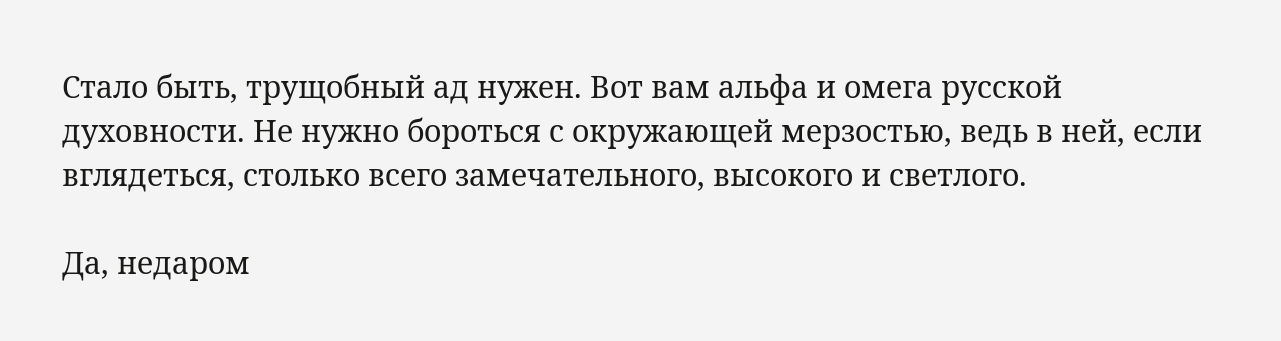Стало быть, трущобный ад нужен. Вот вам альфа и омега русской духовности. Не нужно бороться с окружающей мерзостью, ведь в ней, если вглядеться, столько всего замечательного, высокого и светлого.

Да, недаром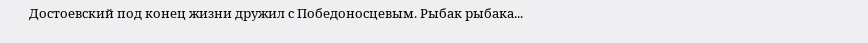Достоевский под конец жизни дружил с Победоносцевым. Рыбак рыбака...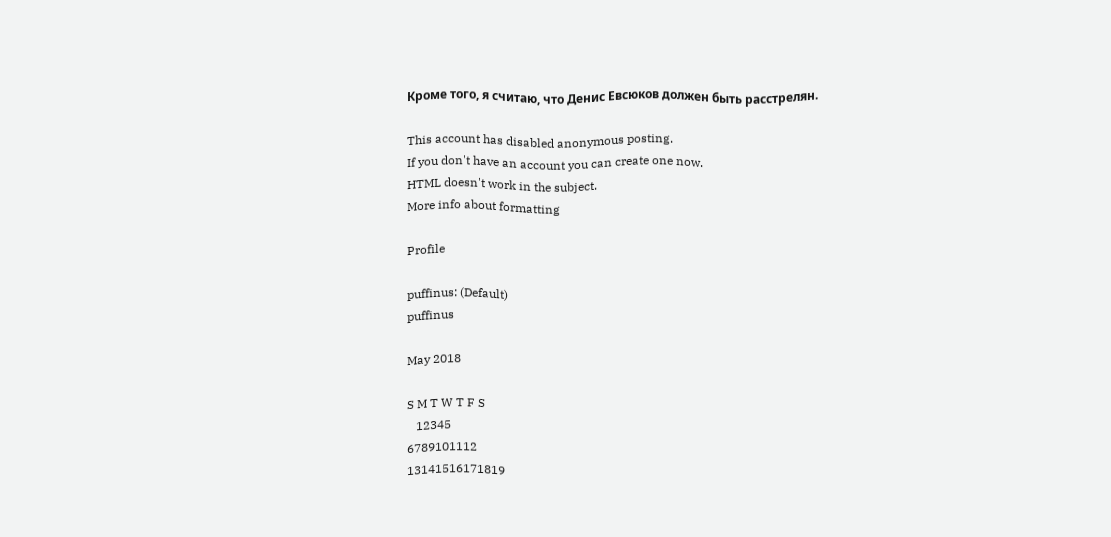Кроме того, я считаю, что Денис Евсюков должен быть расстрелян.

This account has disabled anonymous posting.
If you don't have an account you can create one now.
HTML doesn't work in the subject.
More info about formatting

Profile

puffinus: (Default)
puffinus

May 2018

S M T W T F S
   12345
6789101112
13141516171819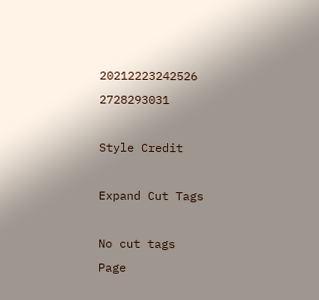20212223242526
2728293031

Style Credit

Expand Cut Tags

No cut tags
Page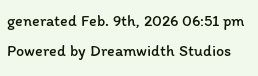generated Feb. 9th, 2026 06:51 pm
Powered by Dreamwidth Studios